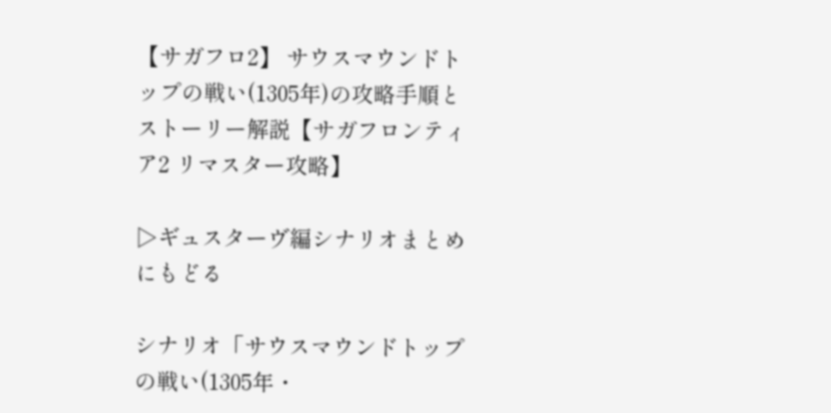【サガフロ2】 サウスマウンドトップの戦い(1305年)の攻略手順とストーリー解説【サガフロンティア2 リマスター攻略】

▷ギュスターヴ編シナリオまとめにもどる

シナリオ「サウスマウンドトップの戦い(1305年・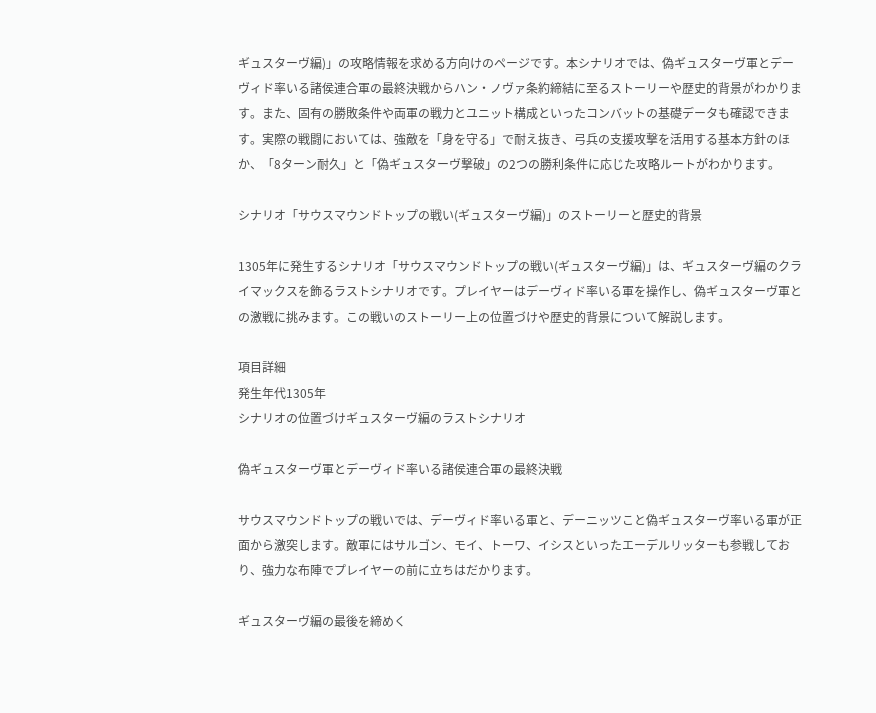ギュスターヴ編)」の攻略情報を求める方向けのページです。本シナリオでは、偽ギュスターヴ軍とデーヴィド率いる諸侯連合軍の最終決戦からハン・ノヴァ条約締結に至るストーリーや歴史的背景がわかります。また、固有の勝敗条件や両軍の戦力とユニット構成といったコンバットの基礎データも確認できます。実際の戦闘においては、強敵を「身を守る」で耐え抜き、弓兵の支援攻撃を活用する基本方針のほか、「8ターン耐久」と「偽ギュスターヴ撃破」の2つの勝利条件に応じた攻略ルートがわかります。

シナリオ「サウスマウンドトップの戦い(ギュスターヴ編)」のストーリーと歴史的背景

1305年に発生するシナリオ「サウスマウンドトップの戦い(ギュスターヴ編)」は、ギュスターヴ編のクライマックスを飾るラストシナリオです。プレイヤーはデーヴィド率いる軍を操作し、偽ギュスターヴ軍との激戦に挑みます。この戦いのストーリー上の位置づけや歴史的背景について解説します。

項目詳細
発生年代1305年
シナリオの位置づけギュスターヴ編のラストシナリオ

偽ギュスターヴ軍とデーヴィド率いる諸侯連合軍の最終決戦

サウスマウンドトップの戦いでは、デーヴィド率いる軍と、デーニッツこと偽ギュスターヴ率いる軍が正面から激突します。敵軍にはサルゴン、モイ、トーワ、イシスといったエーデルリッターも参戦しており、強力な布陣でプレイヤーの前に立ちはだかります。

ギュスターヴ編の最後を締めく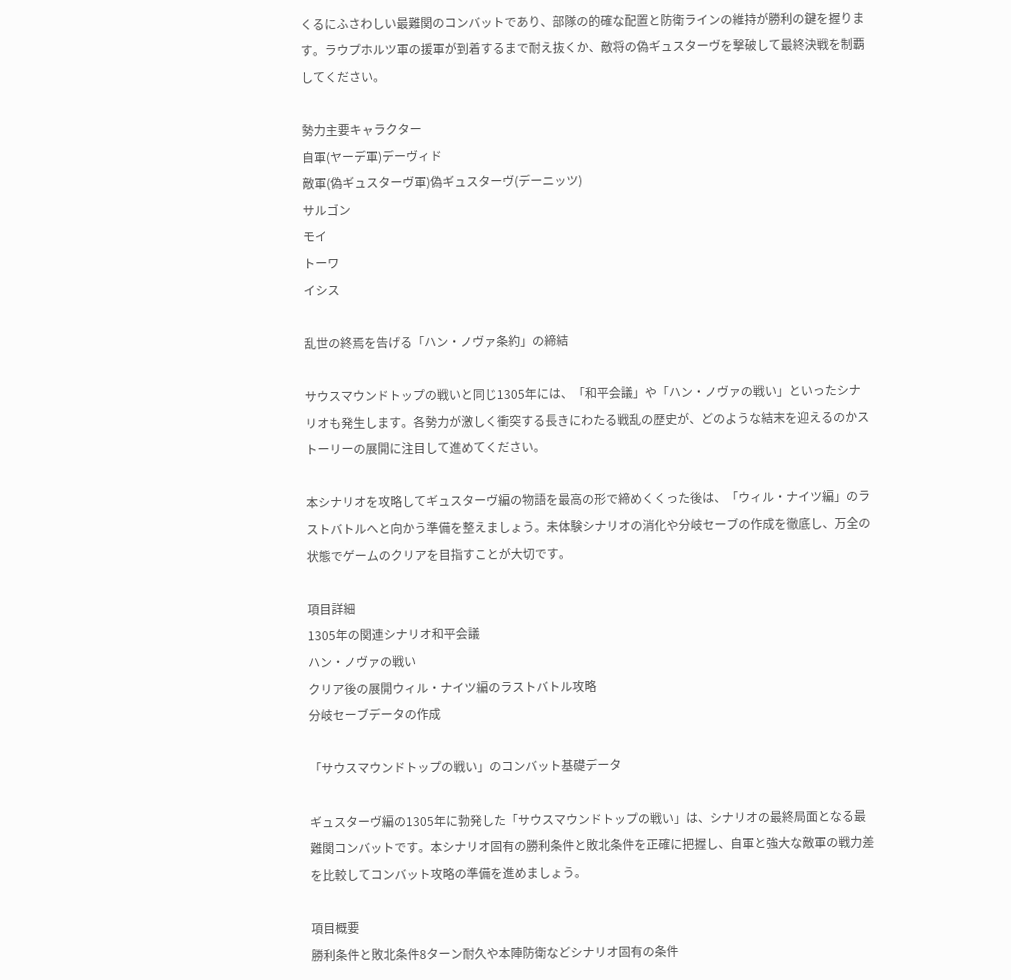くるにふさわしい最難関のコンバットであり、部隊の的確な配置と防衛ラインの維持が勝利の鍵を握ります。ラウプホルツ軍の援軍が到着するまで耐え抜くか、敵将の偽ギュスターヴを撃破して最終決戦を制覇してください。

勢力主要キャラクター
自軍(ヤーデ軍)デーヴィド
敵軍(偽ギュスターヴ軍)偽ギュスターヴ(デーニッツ)
サルゴン
モイ
トーワ
イシス

乱世の終焉を告げる「ハン・ノヴァ条約」の締結

サウスマウンドトップの戦いと同じ1305年には、「和平会議」や「ハン・ノヴァの戦い」といったシナリオも発生します。各勢力が激しく衝突する長きにわたる戦乱の歴史が、どのような結末を迎えるのかストーリーの展開に注目して進めてください。

本シナリオを攻略してギュスターヴ編の物語を最高の形で締めくくった後は、「ウィル・ナイツ編」のラストバトルへと向かう準備を整えましょう。未体験シナリオの消化や分岐セーブの作成を徹底し、万全の状態でゲームのクリアを目指すことが大切です。

項目詳細
1305年の関連シナリオ和平会議
ハン・ノヴァの戦い
クリア後の展開ウィル・ナイツ編のラストバトル攻略
分岐セーブデータの作成

「サウスマウンドトップの戦い」のコンバット基礎データ

ギュスターヴ編の1305年に勃発した「サウスマウンドトップの戦い」は、シナリオの最終局面となる最難関コンバットです。本シナリオ固有の勝利条件と敗北条件を正確に把握し、自軍と強大な敵軍の戦力差を比較してコンバット攻略の準備を進めましょう。

項目概要
勝利条件と敗北条件8ターン耐久や本陣防衛などシナリオ固有の条件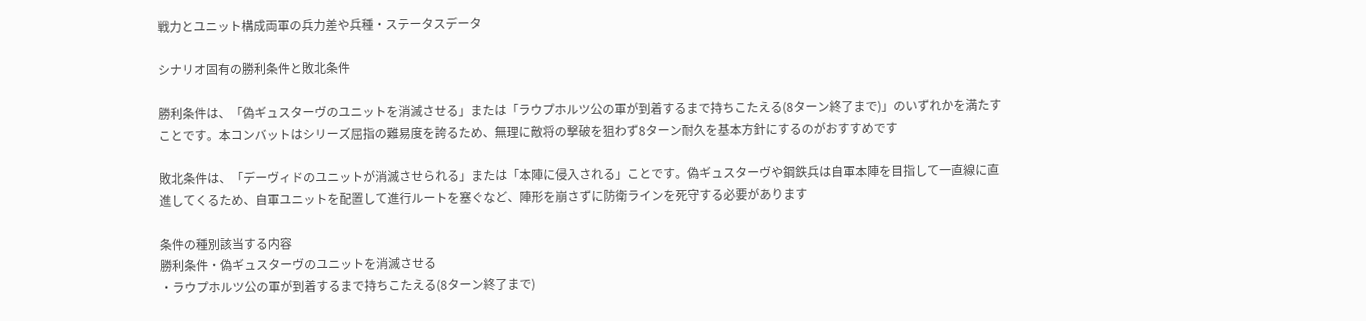戦力とユニット構成両軍の兵力差や兵種・ステータスデータ

シナリオ固有の勝利条件と敗北条件

勝利条件は、「偽ギュスターヴのユニットを消滅させる」または「ラウプホルツ公の軍が到着するまで持ちこたえる(8ターン終了まで)」のいずれかを満たすことです。本コンバットはシリーズ屈指の難易度を誇るため、無理に敵将の撃破を狙わず8ターン耐久を基本方針にするのがおすすめです

敗北条件は、「デーヴィドのユニットが消滅させられる」または「本陣に侵入される」ことです。偽ギュスターヴや鋼鉄兵は自軍本陣を目指して一直線に直進してくるため、自軍ユニットを配置して進行ルートを塞ぐなど、陣形を崩さずに防衛ラインを死守する必要があります

条件の種別該当する内容
勝利条件・偽ギュスターヴのユニットを消滅させる
・ラウプホルツ公の軍が到着するまで持ちこたえる(8ターン終了まで)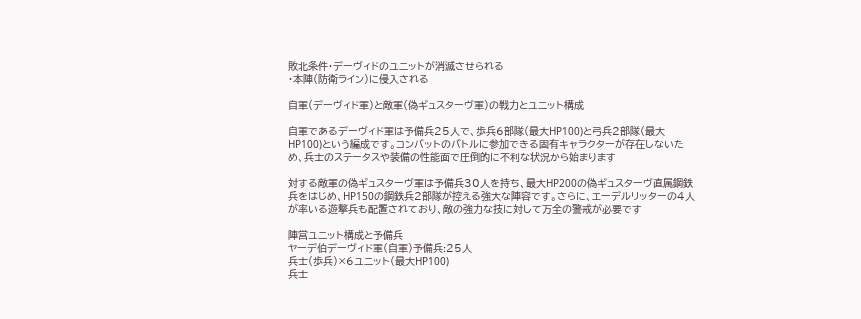敗北条件・デーヴィドのユニットが消滅させられる
・本陣(防衛ライン)に侵入される

自軍(デーヴィド軍)と敵軍(偽ギュスターヴ軍)の戦力とユニット構成

自軍であるデーヴィド軍は予備兵25人で、歩兵6部隊(最大HP100)と弓兵2部隊(最大HP100)という編成です。コンバットのバトルに参加できる固有キャラクターが存在しないため、兵士のステータスや装備の性能面で圧倒的に不利な状況から始まります

対する敵軍の偽ギュスターヴ軍は予備兵30人を持ち、最大HP200の偽ギュスターヴ直属鋼鉄兵をはじめ、HP150の鋼鉄兵2部隊が控える強大な陣容です。さらに、エーデルリッターの4人が率いる遊撃兵も配置されており、敵の強力な技に対して万全の警戒が必要です

陣営ユニット構成と予備兵
ヤーデ伯デーヴィド軍(自軍)予備兵:25人
兵士(歩兵)×6ユニット(最大HP100)
兵士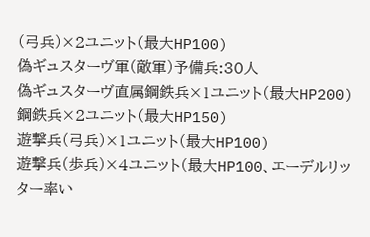(弓兵)×2ユニット(最大HP100)
偽ギュスターヴ軍(敵軍)予備兵:30人
偽ギュスターヴ直属鋼鉄兵×1ユニット(最大HP200)
鋼鉄兵×2ユニット(最大HP150)
遊撃兵(弓兵)×1ユニット(最大HP100)
遊撃兵(歩兵)×4ユニット(最大HP100、エーデルリッター率い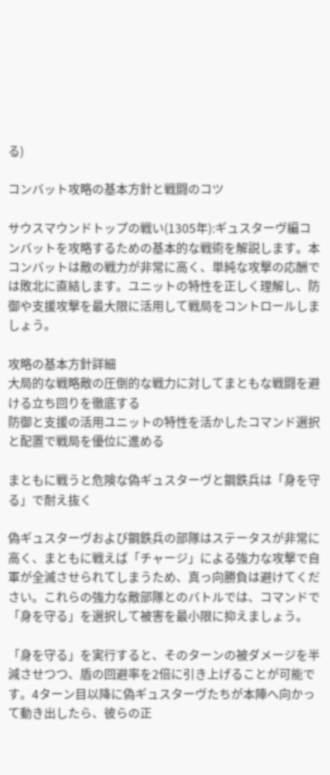る)

コンバット攻略の基本方針と戦闘のコツ

サウスマウンドトップの戦い(1305年):ギュスターヴ編コンバットを攻略するための基本的な戦術を解説します。本コンバットは敵の戦力が非常に高く、単純な攻撃の応酬では敗北に直結します。ユニットの特性を正しく理解し、防御や支援攻撃を最大限に活用して戦局をコントロールしましょう。

攻略の基本方針詳細
大局的な戦略敵の圧倒的な戦力に対してまともな戦闘を避ける立ち回りを徹底する
防御と支援の活用ユニットの特性を活かしたコマンド選択と配置で戦局を優位に進める

まともに戦うと危険な偽ギュスターヴと鋼鉄兵は「身を守る」で耐え抜く

偽ギュスターヴおよび鋼鉄兵の部隊はステータスが非常に高く、まともに戦えば「チャージ」による強力な攻撃で自軍が全滅させられてしまうため、真っ向勝負は避けてください。これらの強力な敵部隊とのバトルでは、コマンドで「身を守る」を選択して被害を最小限に抑えましょう。

「身を守る」を実行すると、そのターンの被ダメージを半減させつつ、盾の回避率を2倍に引き上げることが可能です。4ターン目以降に偽ギュスターヴたちが本陣へ向かって動き出したら、彼らの正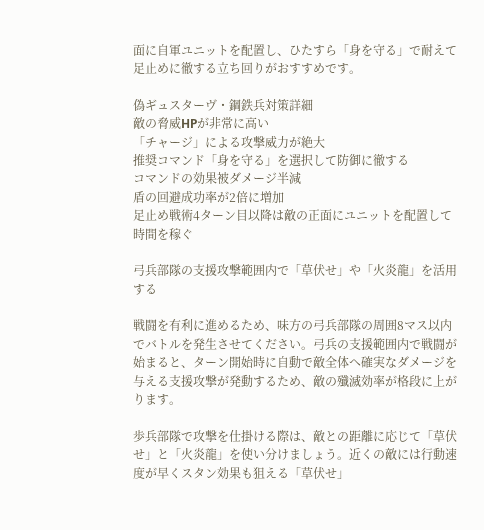面に自軍ユニットを配置し、ひたすら「身を守る」で耐えて足止めに徹する立ち回りがおすすめです。

偽ギュスターヴ・鋼鉄兵対策詳細
敵の脅威HPが非常に高い
「チャージ」による攻撃威力が絶大
推奨コマンド「身を守る」を選択して防御に徹する
コマンドの効果被ダメージ半減
盾の回避成功率が2倍に増加
足止め戦術4ターン目以降は敵の正面にユニットを配置して時間を稼ぐ

弓兵部隊の支援攻撃範囲内で「草伏せ」や「火炎龍」を活用する

戦闘を有利に進めるため、味方の弓兵部隊の周囲8マス以内でバトルを発生させてください。弓兵の支援範囲内で戦闘が始まると、ターン開始時に自動で敵全体へ確実なダメージを与える支援攻撃が発動するため、敵の殲滅効率が格段に上がります。

歩兵部隊で攻撃を仕掛ける際は、敵との距離に応じて「草伏せ」と「火炎龍」を使い分けましょう。近くの敵には行動速度が早くスタン効果も狙える「草伏せ」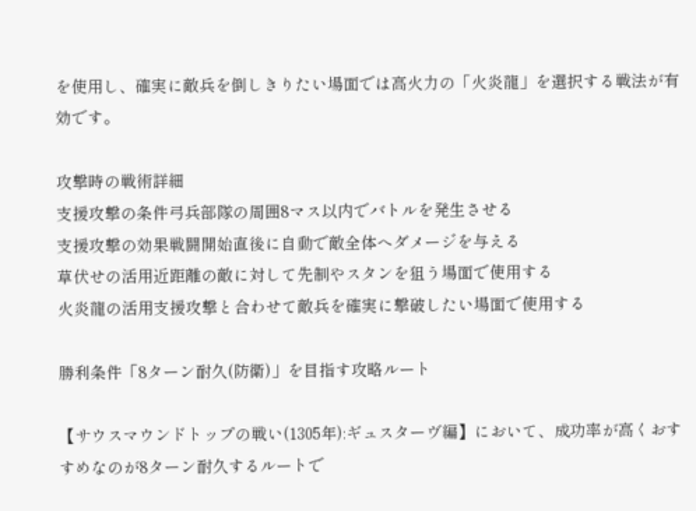を使用し、確実に敵兵を倒しきりたい場面では高火力の「火炎龍」を選択する戦法が有効です。

攻撃時の戦術詳細
支援攻撃の条件弓兵部隊の周囲8マス以内でバトルを発生させる
支援攻撃の効果戦闘開始直後に自動で敵全体へダメージを与える
草伏せの活用近距離の敵に対して先制やスタンを狙う場面で使用する
火炎龍の活用支援攻撃と合わせて敵兵を確実に撃破したい場面で使用する

勝利条件「8ターン耐久(防衛)」を目指す攻略ルート

【サウスマウンドトップの戦い(1305年):ギュスターヴ編】において、成功率が高くおすすめなのが8ターン耐久するルートで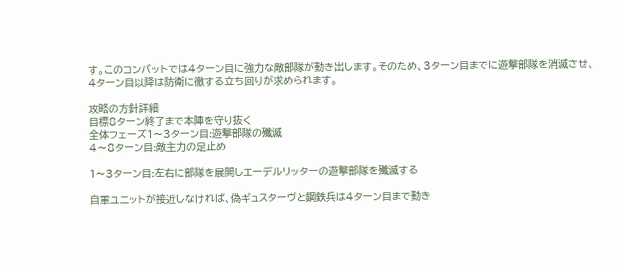す。このコンバットでは4ターン目に強力な敵部隊が動き出します。そのため、3ターン目までに遊撃部隊を消滅させ、4ターン目以降は防衛に徹する立ち回りが求められます。

攻略の方針詳細
目標8ターン終了まで本陣を守り抜く
全体フェーズ1〜3ターン目:遊撃部隊の殲滅
4〜8ターン目:敵主力の足止め

1〜3ターン目:左右に部隊を展開しエーデルリッターの遊撃部隊を殲滅する

自軍ユニットが接近しなければ、偽ギュスターヴと鋼鉄兵は4ターン目まで動き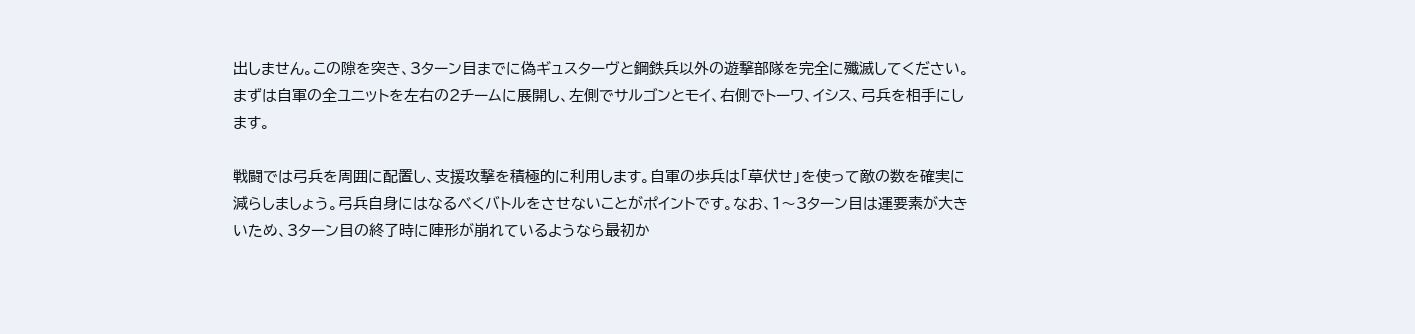出しません。この隙を突き、3ターン目までに偽ギュスターヴと鋼鉄兵以外の遊撃部隊を完全に殲滅してください。まずは自軍の全ユニットを左右の2チームに展開し、左側でサルゴンとモイ、右側でトーワ、イシス、弓兵を相手にします。

戦闘では弓兵を周囲に配置し、支援攻撃を積極的に利用します。自軍の歩兵は「草伏せ」を使って敵の数を確実に減らしましょう。弓兵自身にはなるべくバトルをさせないことがポイントです。なお、1〜3ターン目は運要素が大きいため、3ターン目の終了時に陣形が崩れているようなら最初か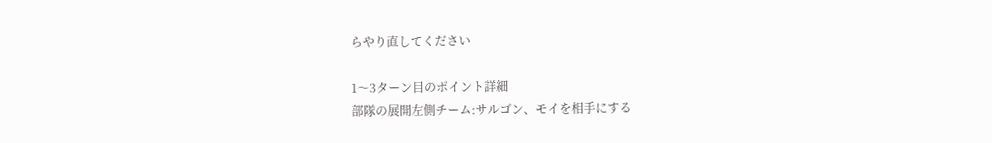らやり直してください

1〜3ターン目のポイント詳細
部隊の展開左側チーム:サルゴン、モイを相手にする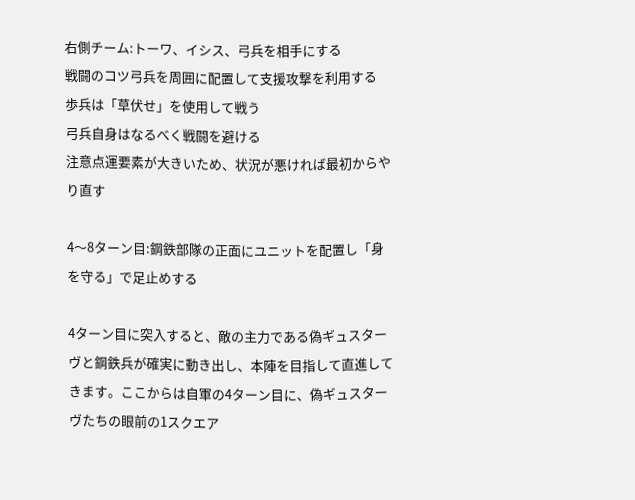右側チーム:トーワ、イシス、弓兵を相手にする
戦闘のコツ弓兵を周囲に配置して支援攻撃を利用する
歩兵は「草伏せ」を使用して戦う
弓兵自身はなるべく戦闘を避ける
注意点運要素が大きいため、状況が悪ければ最初からやり直す

4〜8ターン目:鋼鉄部隊の正面にユニットを配置し「身を守る」で足止めする

4ターン目に突入すると、敵の主力である偽ギュスターヴと鋼鉄兵が確実に動き出し、本陣を目指して直進してきます。ここからは自軍の4ターン目に、偽ギュスターヴたちの眼前の1スクエア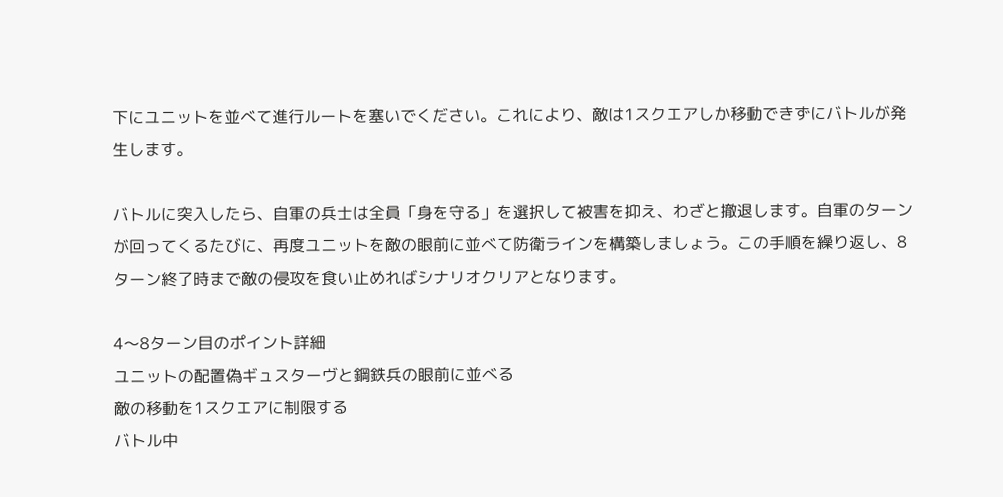下にユニットを並べて進行ルートを塞いでください。これにより、敵は1スクエアしか移動できずにバトルが発生します。

バトルに突入したら、自軍の兵士は全員「身を守る」を選択して被害を抑え、わざと撤退します。自軍のターンが回ってくるたびに、再度ユニットを敵の眼前に並べて防衛ラインを構築しましょう。この手順を繰り返し、8ターン終了時まで敵の侵攻を食い止めればシナリオクリアとなります。

4〜8ターン目のポイント詳細
ユニットの配置偽ギュスターヴと鋼鉄兵の眼前に並べる
敵の移動を1スクエアに制限する
バトル中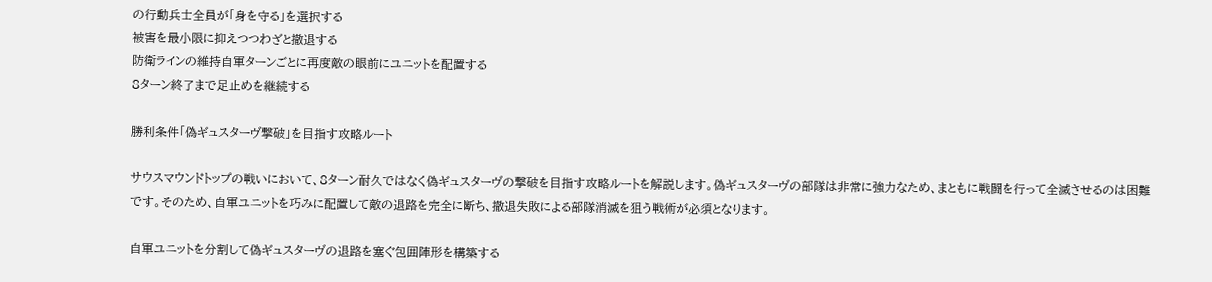の行動兵士全員が「身を守る」を選択する
被害を最小限に抑えつつわざと撤退する
防衛ラインの維持自軍ターンごとに再度敵の眼前にユニットを配置する
8ターン終了まで足止めを継続する

勝利条件「偽ギュスターヴ撃破」を目指す攻略ルート

サウスマウンドトップの戦いにおいて、8ターン耐久ではなく偽ギュスターヴの撃破を目指す攻略ルートを解説します。偽ギュスターヴの部隊は非常に強力なため、まともに戦闘を行って全滅させるのは困難です。そのため、自軍ユニットを巧みに配置して敵の退路を完全に断ち、撤退失敗による部隊消滅を狙う戦術が必須となります。

自軍ユニットを分割して偽ギュスターヴの退路を塞ぐ包囲陣形を構築する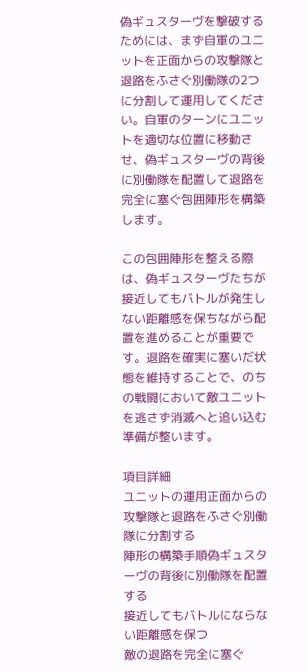偽ギュスターヴを撃破するためには、まず自軍のユニットを正面からの攻撃隊と退路をふさぐ別働隊の2つに分割して運用してください。自軍のターンにユニットを適切な位置に移動させ、偽ギュスターヴの背後に別働隊を配置して退路を完全に塞ぐ包囲陣形を構築します。

この包囲陣形を整える際は、偽ギュスターヴたちが接近してもバトルが発生しない距離感を保ちながら配置を進めることが重要です。退路を確実に塞いだ状態を維持することで、のちの戦闘において敵ユニットを逃さず消滅へと追い込む準備が整います。

項目詳細
ユニットの運用正面からの攻撃隊と退路をふさぐ別働隊に分割する
陣形の構築手順偽ギュスターヴの背後に別働隊を配置する
接近してもバトルにならない距離感を保つ
敵の退路を完全に塞ぐ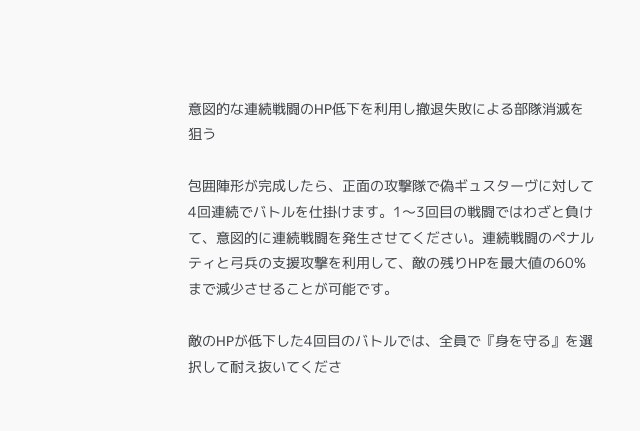意図的な連続戦闘のHP低下を利用し撤退失敗による部隊消滅を狙う

包囲陣形が完成したら、正面の攻撃隊で偽ギュスターヴに対して4回連続でバトルを仕掛けます。1〜3回目の戦闘ではわざと負けて、意図的に連続戦闘を発生させてください。連続戦闘のペナルティと弓兵の支援攻撃を利用して、敵の残りHPを最大値の60%まで減少させることが可能です。

敵のHPが低下した4回目のバトルでは、全員で『身を守る』を選択して耐え抜いてくださ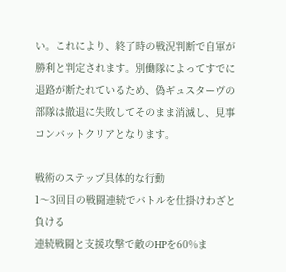い。これにより、終了時の戦況判断で自軍が勝利と判定されます。別働隊によってすでに退路が断たれているため、偽ギュスターヴの部隊は撤退に失敗してそのまま消滅し、見事コンバットクリアとなります。

戦術のステップ具体的な行動
1〜3回目の戦闘連続でバトルを仕掛けわざと負ける
連続戦闘と支援攻撃で敵のHPを60%ま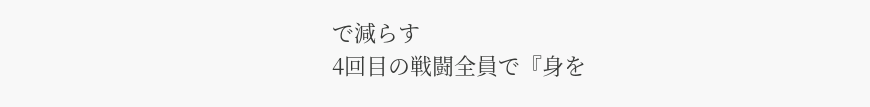で減らす
4回目の戦闘全員で『身を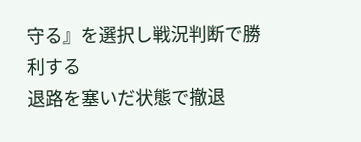守る』を選択し戦況判断で勝利する
退路を塞いだ状態で撤退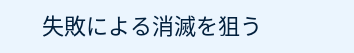失敗による消滅を狙う